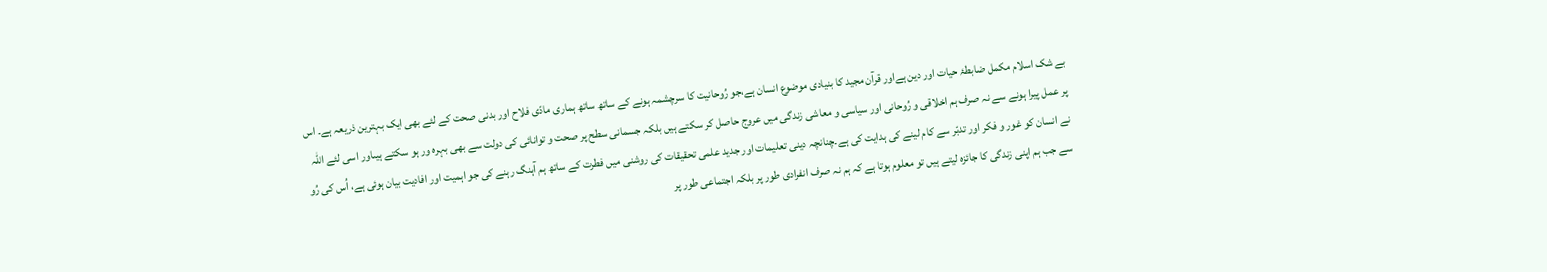بے شک اسلام مکمل ضابطۂ حیات اور دین ہےاور قرآن مجید کا بنیادی موضوع انسان ہے،جو رُوحانیت کا سرچشمہ ہونے کے ساتھ ساتھ ہماری مادّی فلاح اور بدنی صحت کے لئے بھی ایک بہترین ذریعہ ہے۔ اس پر عمل پیرا ہونے سے نہ صرف ہم اخلاقی و رُوحانی اور سیاسی و معاشی زندگی میں عروج حاصل کر سکتے ہیں بلکہ جسمانی سطح پر صحت و توانائی کی دولت سے بھی بہرہ ور ہو سکتے ہیںاور اسی لئے اللہ نے انسان کو غور و فکر اور تدبّر سے کام لینے کی ہدایت کی ہے۔چنانچہ دینی تعلیمات اور جدید علمی تحقیقات کی روشنی میں فطرت کے ساتھ ہم آہنگ رہنے کی جو اہمیت اور افادیت بیان ہوئی ہے، اُس کی رُو سے جب ہم اپنی زندگی کا جائزہ لیتے ہیں تو معلوم ہوتا ہے کہ ہم نہ صرف انفرادی طور پر بلکہ اجتماعی طور پر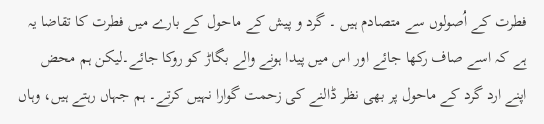فطرت کے اُصولوں سے متصادم ہیں ۔ گرد و پیش کے ماحول کے بارے میں فطرت کا تقاضا یہ ہے کہ اسے صاف رکھا جائے اور اس میں پیدا ہونے والے بگاڑ کو روکا جائے۔لیکن ہم محض اپنے ارد گرد کے ماحول پر بھی نظر ڈالنے کی زحمت گوارا نہیں کرتے۔ ہم جہاں رہتے ہیں، وہاں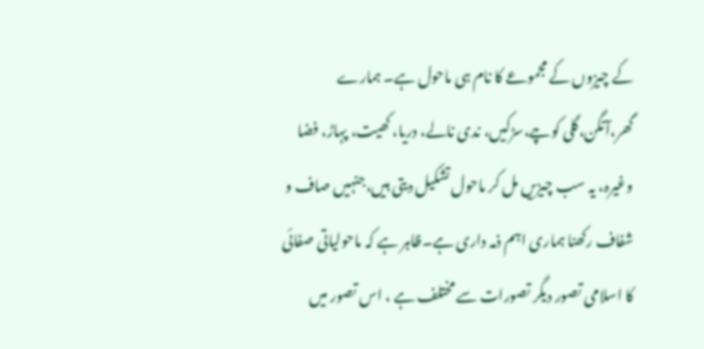کے چیزوں کے مجموعے کا نام ہی ماحول ہے۔ ہمارے گھر،آنگن،گلی کوچے،سڑکیں، ندی نالے، دریا، کھیت، پہاڑ، فضا وغیرہ، یہ سب چیزیں مل کر ماحول تشکیل دیتی ہیں،جنہیں صاف و شفاف رکھنا ہماری اہم ذمہ داری ہے۔ظاہر ہے کہ ماحولیاتی صفائی کا اسلامی تصور دیگر تصورات سے مختلف ہے ، اس تصور میں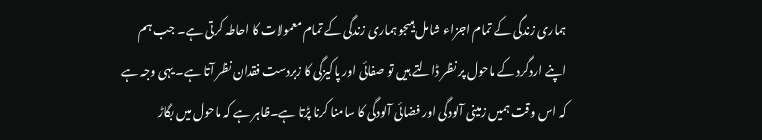ہماری زندگی کے تمام اجزاء شامل ہیںجو ہماری زندگی کے تمام معمولات کا احاطہ کرتی ہے۔ جب ہم اپنے اردگرد کے ماحول پر نظر ڈالتے ہیں تو صفائی اور پاکیزگی کا زبردست فقدان نظر آتا ہے۔ یہی وجہ ہے کہ اس وقت ہمیں زمینی آلودگی اور فضائی آلودگی کا سامنا کرنا پڑتا ہے۔ظاہر ہے کہ ماحول میں بگاڑ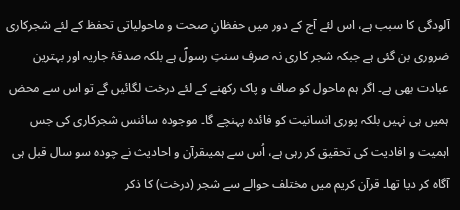آلودگی کا سبب ہے، اس لئے آج کے دور میں حفظانِ صحت و ماحولیاتی تحفظ کے لئے شجرکاری ضروری بن گئی ہے جبکہ شجر کاری نہ صرف سنتِ رسولؐ ہے بلکہ صدقۂ جاریہ اور بہترین عبادت بھی ہے۔ اگر ہم ماحول کو صاف و پاک رکھنے کے لئے درخت لگائیں گے تو اس سے محض ہمیں ہی نہیں بلکہ پوری انسانیت کو فائدہ پہنچے گا۔ موجودہ سائنس شجرکاری کی جس اہمیت و افادیت کی تحقیق کر رہی ہے، اُس سے ہمیںقرآن و احادیث نے چودہ سو سال قبل ہی آگاہ کر دیا تھا۔ قرآن کریم میں مختلف حوالے سے شجر (درخت) کا ذکر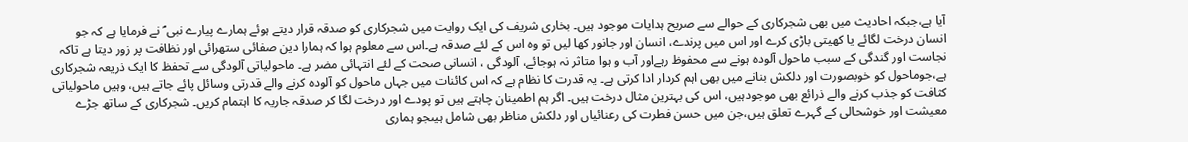آیا ہے،جبکہ احادیث میں بھی شجرکاری کے حوالے سے صریح ہدایات موجود ہیں۔ بخاری شریف کی ایک روایت میں شجرکاری کو صدقہ قرار دیتے ہوئے ہمارے پیارے نبی ؐ نے فرمایا ہے کہ جو انسان درخت لگائے یا کھیتی باڑی کرے اور اس میں پرندے، انسان اور جانور کھا لیں تو وہ اس کے لئے صدقہ ہے۔اس سے معلوم ہوا کہ ہمارا دین صفائی ستھرائی اور نظافت پر زور دیتا ہے تاکہ نجاست اور گندگی کے سبب ماحول آلودہ ہونے سے محفوظ رہےاور آب و ہوا متاثر نہ ہوجائے، آلودگی ، انسانی صحت کے لئے انتہائی مضر ہے۔ ماحولیاتی آلودگی سے تحفظ کا ایک ذریعہ شجرکاری ہے،جوماحول کو خوبصورت اور دلکش بنانے میں بھی اہم کردار ادا کرتی ہے۔ یہ قدرت کا نظام ہے کہ اس کائنات میں جہاں ماحول کو آلودہ کرنے والے قدرتی وسائل پائے جاتے ہیں، وہیں ماحولیاتی کثافت کو جذب کرنے والے ذرائع بھی موجودہیں، اس کی بہترین مثال درخت ہیں۔ اگر ہم اطمینان چاہتے ہیں تو پودے اور درخت لگا کر صدقہ جاریہ کا اہتمام کریں۔ شجرکاری کے ساتھ جڑے معیشت اور خوشحالی کے گہرے تعلق ہیں،جن میں حسن فطرت کی رعنائیاں اور دلکش مناظر بھی شامل ہیںجو ہماری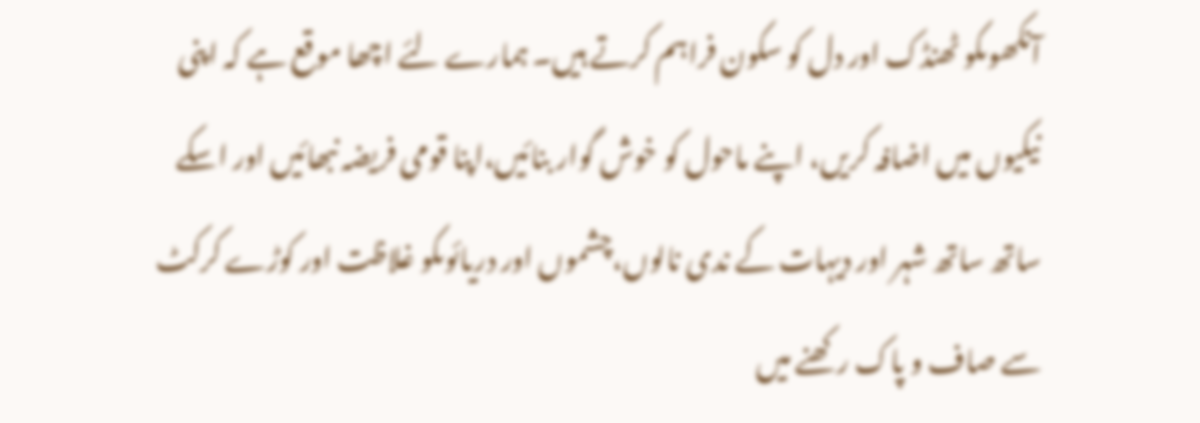آنکھوںکو ٹھنڈک اور دل کو سکون فراہم کرتے ہیں۔ ہمارے لئے اچھا موقع ہے کہ اپنی نیکیوں میں اضافہ کریں، اپنے ماحول کو خوش گوار بنائیں،اپنا قومی فریضہ نبھائیں اور اسکے ساتھ ساتھ شہر اور دیہات کے ندی نالوں،چشموں اور دریائوںکو غلاظت اور کوڑے کرکٹ سے صاف و پاک رکھنے میں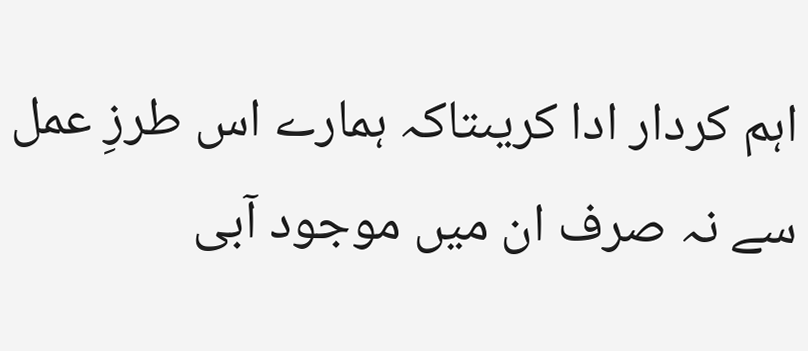اہم کردار ادا کریںتاکہ ہمارے اس طرزِ عمل سے نہ صرف ان میں موجود آبی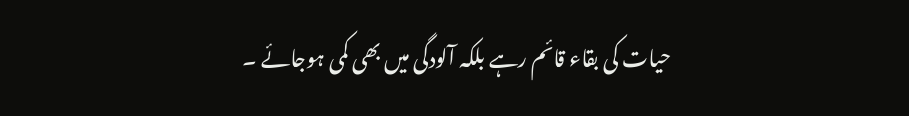حیات کی بقاء قائم رہے بلکہ آلودگی میں بھی کمی ہوجائے ۔